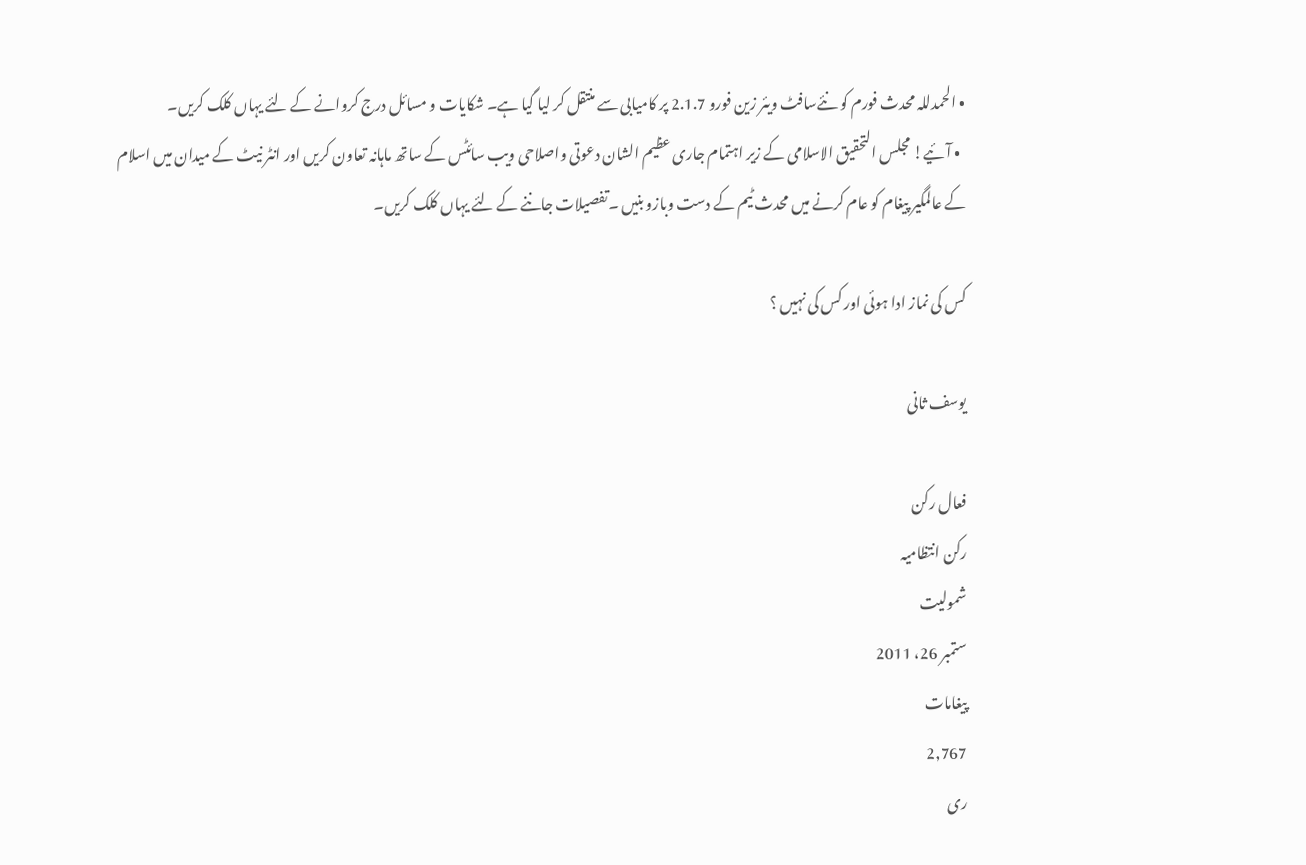• الحمدللہ محدث فورم کو نئےسافٹ ویئر زین فورو 2.1.7 پر کامیابی سے منتقل کر لیا گیا ہے۔ شکایات و مسائل درج کروانے کے لئے یہاں کلک کریں۔
  • آئیے! مجلس التحقیق الاسلامی کے زیر اہتمام جاری عظیم الشان دعوتی واصلاحی ویب سائٹس کے ساتھ ماہانہ تعاون کریں اور انٹر نیٹ کے میدان میں اسلام کے عالمگیر پیغام کو عام کرنے میں محدث ٹیم کے دست وبازو بنیں ۔تفصیلات جاننے کے لئے یہاں کلک کریں۔

کس کی نماز ادا ہوئی اور کس کی نہیں ؟

یوسف ثانی

فعال رکن
رکن انتظامیہ
شمولیت
ستمبر 26، 2011
پیغامات
2,767
ری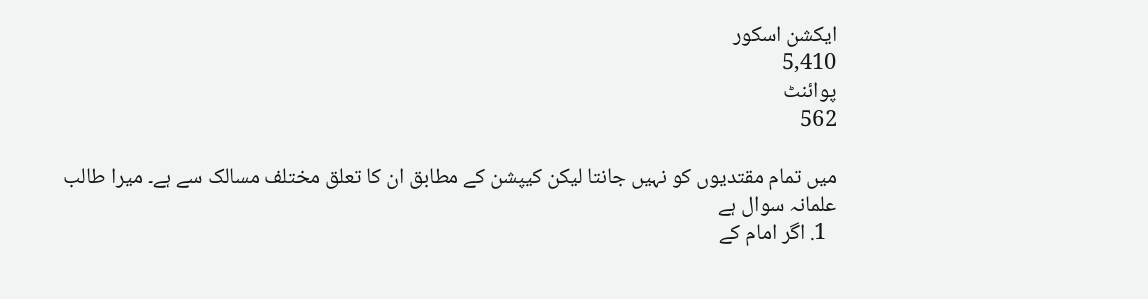ایکشن اسکور
5,410
پوائنٹ
562

میں تمام مقتدیوں کو نہیں جانتا لیکن کیپشن کے مطابق ان کا تعلق مختلف مسالک سے ہے۔ میرا طالب علمانہ سوال ہے
  1. اگر امام کے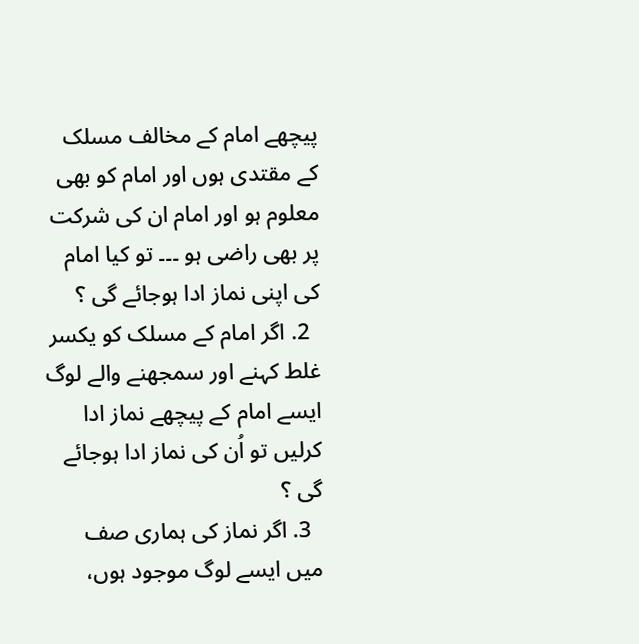پیچھے امام کے مخالف مسلک کے مقتدی ہوں اور امام کو بھی معلوم ہو اور امام ان کی شرکت پر بھی راضی ہو ۔۔۔ تو کیا امام کی اپنی نماز ادا ہوجائے گی ؟
  2. اگر امام کے مسلک کو یکسر غلط کہنے اور سمجھنے والے لوگ ایسے امام کے پیچھے نماز ادا کرلیں تو اُن کی نماز ادا ہوجائے گی ؟
  3. اگر نماز کی ہماری صف میں ایسے لوگ موجود ہوں،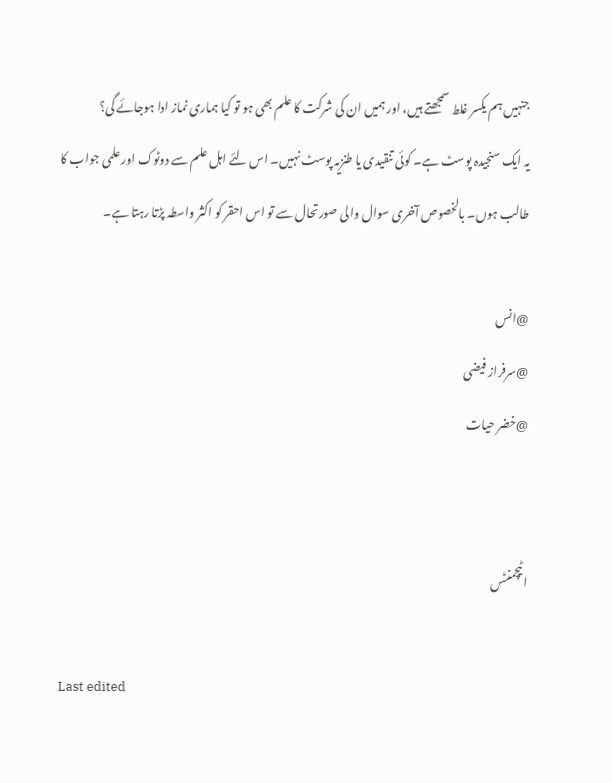جنہیں ہم یکسر غلط سمجھتے ہیں، اور ہمیں ان کی شرکت کا علم بھی ہو تو کیا ہماری نماز ادا ہوجائے گی؟
یہ ایک سنجیدہ پوسٹ ہے۔ کوئی تنقیدی یا طنزیہ پوسٹ نہیں۔ اس لئے اہل علم سے دوٹوک اور علمی جواب کا طالب ہوں۔ بالخصوص آخری سوال والی صورتحال سے تو اس احقر کو اکثر واسطہ پڑتا رہتا ہے۔

@انس
@سرفراز فیضی
@خضر حیات


اٹیچمنٹس

Last edited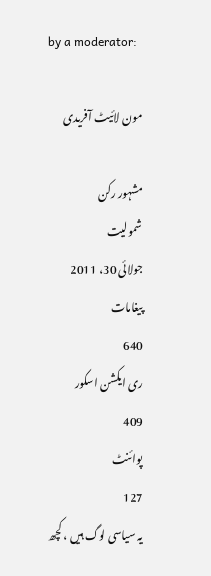by a moderator:

مون لائیٹ آفریدی

مشہور رکن
شمولیت
جولائی 30، 2011
پیغامات
640
ری ایکشن اسکور
409
پوائنٹ
127
یہ سیاسی لوگ ہیں ، کچھ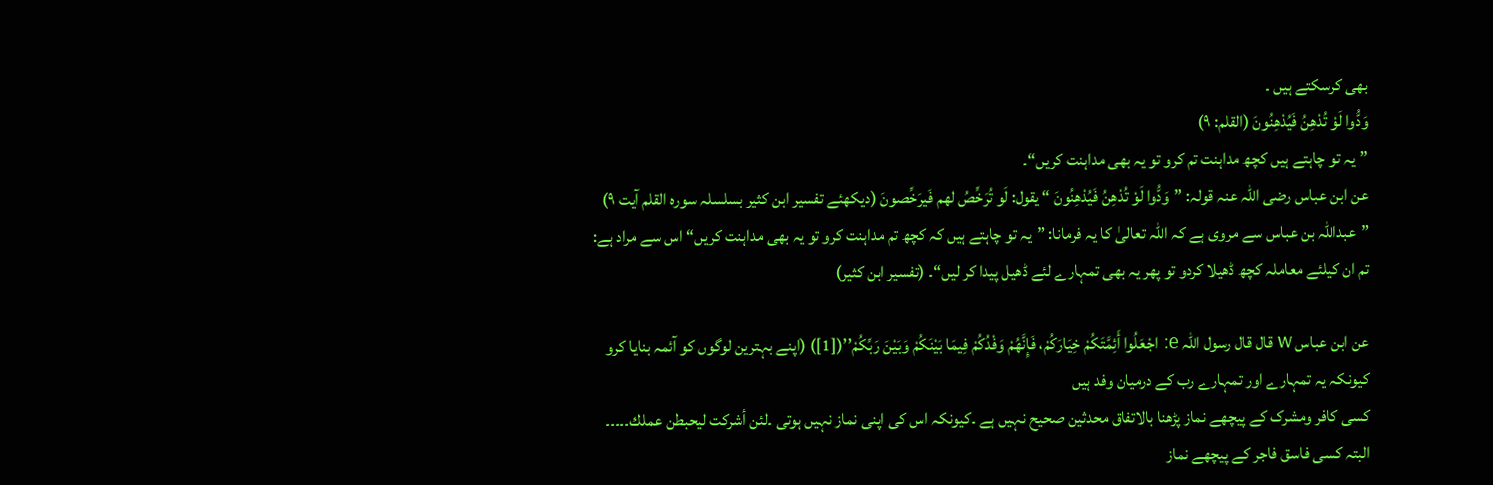بھی کرسکتے ہیں ۔
وَدُّوا لَوْ تُدْهِنُ فَيُدْهِنُونَ (القلم: ٩)
”یہ تو چاہتے ہیں کچھ مداہنت تم کرو تو یہ بھی مداہنت کریں“۔
عن ابن عباس رضی اللّٰہ عنہ قولہ: ”وَدُّوا لَوْ تُدْهِنُ فَيُدْهِنُونَ “ یقول: لَو تُرَخِّصُ لھم فَیرَخِّصونَ (دیکھئے تفسیر ابن کثیر بسلسلہ سورہ القلم آیت ٩)
”عبداللہ بن عباس سے مروی ہے کہ اللہ تعالیٰ کا یہ فرمانا: ”یہ تو چاہتے ہیں کہ کچھ تم مداہنت کرو تو یہ بھی مداہنت کریں“ اس سے مراد ہے: تم ان کیلئے معاملہ کچھ ڈھیلا کردو تو پھر یہ بھی تمہارے لئے ڈھیل پیدا کر لیں“۔ (تفسیر ابن کثیر)

عن ابن عباس w قال قال رسول اللہ e: اجْعَلُوا أَئِمَّتَكُمْ خِيَارَكُمْ، فَإِنَّهُمْ وَفْدُكُمْ فِيمَا بَيْنَكُمْ وَبَيْنَ رَبِّكُمْ’’([1]) (اپنے بہترین لوگوں کو آئمہ بنایا کرو کیونکہ یہ تمہارے اور تمہارے رب کے درمیان وفد ہیں
کسی کافر ومشرک کے پیچھے نماز پڑھنا بالاتفاق محدثین صحیح نہیں ہے ۔کیونکہ اس کی اپنی نماز نہیں ہوتی ۔لئن أشركت ليحبطن عملك۔۔۔۔۔
البتہ کسی فاسق فاجر کے پیچھے نماز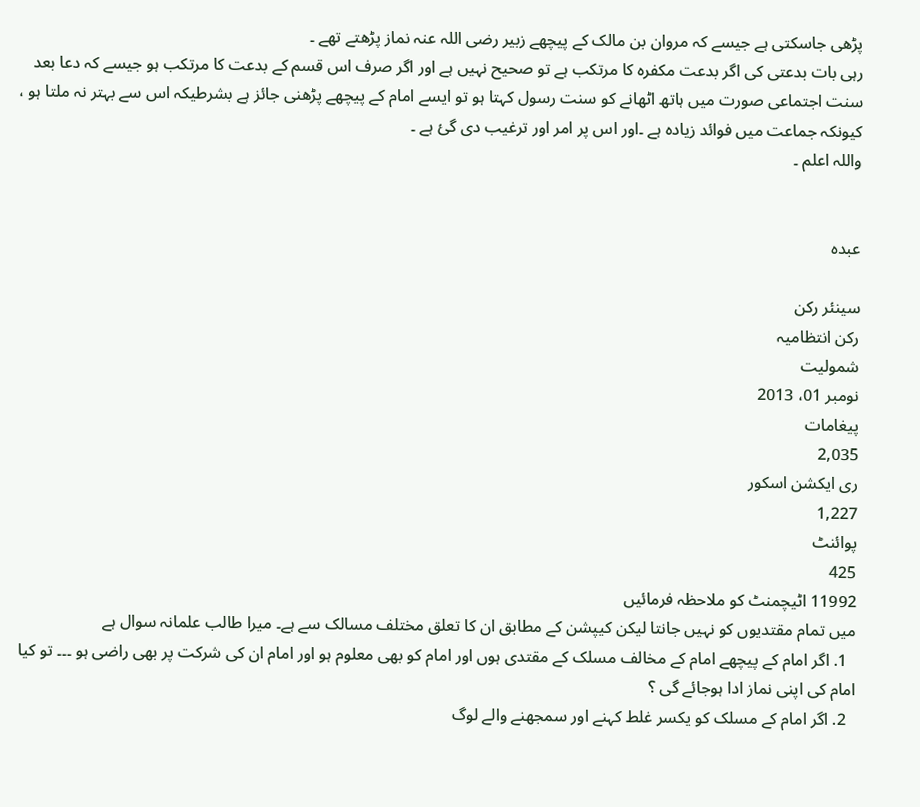پڑھی جاسکتی ہے جیسے کہ مروان بن مالک کے پیچھے زبیر رضی اللہ عنہ نماز پڑھتے تھے ۔
رہی بات بدعتی کی اگر بدعت مکفرہ کا مرتکب ہے تو صحیح نہیں ہے اور اگر صرف اس قسم کے بدعت کا مرتکب ہو جیسے کہ دعا بعد سنت اجتماعی صورت میں ہاتھ اٹھانے کو سنت رسول کہتا ہو تو ایسے امام کے پیچھے پڑھنی جائز ہے بشرطیکہ اس سے بہتر نہ ملتا ہو ، کیونکہ جماعت میں فوائد زیادہ ہے ۔اور اس پر امر اور ترغیب دی گئ ہے ۔
واللہ اعلم ۔


عبدہ

سینئر رکن
رکن انتظامیہ
شمولیت
نومبر 01، 2013
پیغامات
2,035
ری ایکشن اسکور
1,227
پوائنٹ
425
11992 اٹیچمنٹ کو ملاحظہ فرمائیں
میں تمام مقتدیوں کو نہیں جانتا لیکن کیپشن کے مطابق ان کا تعلق مختلف مسالک سے ہے۔ میرا طالب علمانہ سوال ہے
  1. اگر امام کے پیچھے امام کے مخالف مسلک کے مقتدی ہوں اور امام کو بھی معلوم ہو اور امام ان کی شرکت پر بھی راضی ہو ۔۔۔ تو کیا امام کی اپنی نماز ادا ہوجائے گی ؟
  2. اگر امام کے مسلک کو یکسر غلط کہنے اور سمجھنے والے لوگ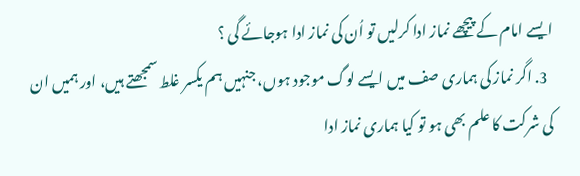ایسے امام کے پیچھے نماز ادا کرلیں تو اُن کی نماز ادا ہوجائے گی ؟
  3. اگر نماز کی ہماری صف میں ایسے لوگ موجود ہوں، جنہیں ہم یکسر غلط سمجھتے ہیں، اور ہمیں ان کی شرکت کا علم بھی ہو تو کیا ہماری نماز ادا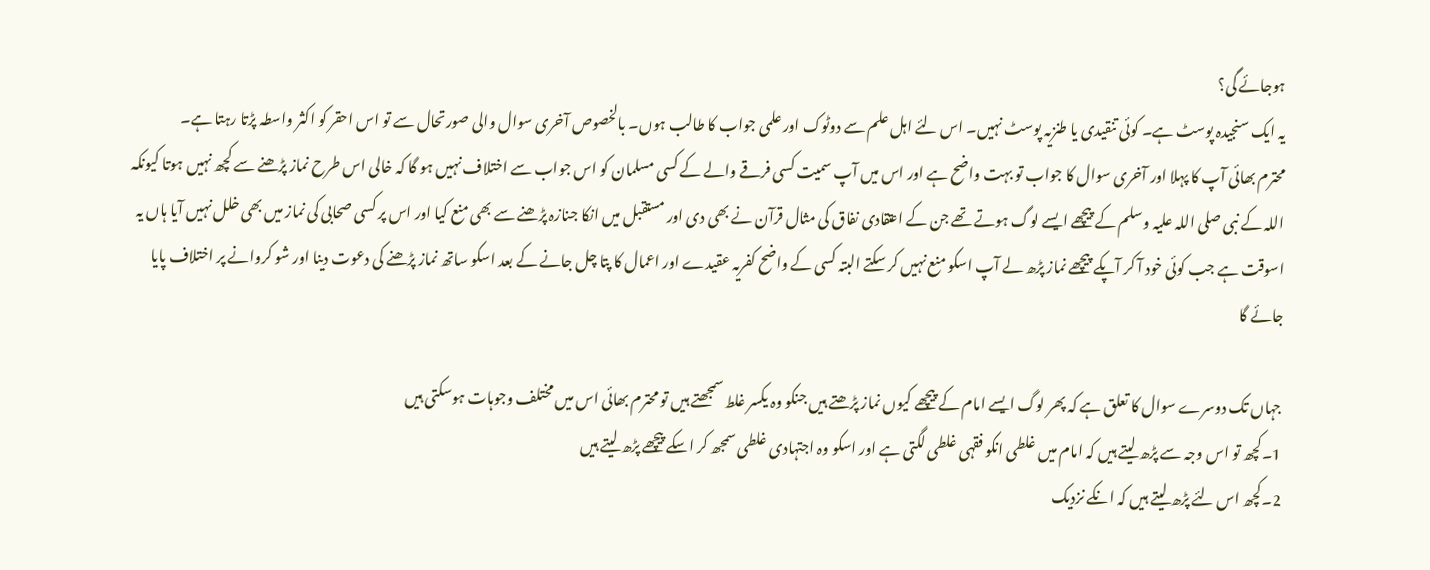ہوجائے گی؟
یہ ایک سنجیدہ پوسٹ ہے۔ کوئی تنقیدی یا طنزیہ پوسٹ نہیں۔ اس لئے اہل علم سے دوٹوک اور علمی جواب کا طالب ہوں۔ بالخصوص آخری سوال والی صورتحال سے تو اس احقر کو اکثر واسطہ پڑتا رہتا ہے۔
محترم بھائی آپ کا پہلا اور آخری سوال کا جواب تو بہت واضح ہے اور اس میں آپ سمیت کسی فرقے والے کے کسی مسلمان کو اس جواب سے اختلاف نہیں ہو گا کہ خالی اس طرح نماز پڑھنے سے کچھ نہیں ہوتا کیونکہ اللہ کے نبی صلی اللہ علیہ وسلم کے پیچھے ایسے لوگ ہوتے تھے جن کے اعتقادی نفاق کی مثال قرآن نے بھی دی اور مستقبل میں انکا جنازہ پڑھنے سے بھی منع کیا اور اس پر کسی صحابی کی نماز میں بھی خلل نہیں آیا ہاں یہ اسوقت ہے جب کوئی خود آ کر آپکے پیچھے نماز پڑھ لے آپ اسکو منع نہیں کر سکتے البتہ کسی کے واضح کفریہ عقیدے اور اعمال کا پتا چل جانے کے بعد اسکو ساتھ نماز پڑھنے کی دعوت دینا اور شو کروانے پر اختلاف پایا جائے گا

جہاں تک دوسرے سوال کا تعلق ہے کہ پھر لوگ ایسے امام کے پیچھے کیوں نماز پڑھتے ہیں جنکو وہ یکسر غلط سمجھتے ہیں تو محترم بھائی اس میں مختلف وجوہات ہوسکتی ہیں
1۔کچھ تو اس وجہ سے پڑھ لیتے ہیں کہ امام میں غلطی انکو فقہی غلطی لگتی ہے اور اسکو وہ اجتہادی غلطی سمجھ کر اسکے پیچھے پڑھ لیتے ہیں
2۔کچھ اس لئے پڑھ لیتے ہیں کہ انکے نزدیک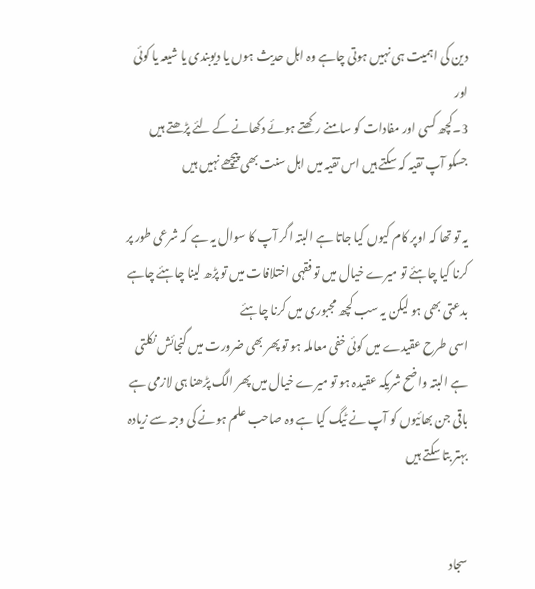دین کی اہمیت ہی نہیں ہوتی چاہے وہ اہل حدیث ہوں یا دیوبندی یا شیعہ یا کوئی اور
3۔کچھ کسی اور مفادات کو سامنے رکھتے ہوئے دکھانے کے لئے پڑھتے ہیں جسکو آپ تقیہ کہ سکتے ہیں اس تقیہ میں اہل سنت بھی پیچھے نہیں ہیں

یہ تو تھا کہ اوپر کام کیوں کیا جاتا ہے البتہ اگر آپ کا سوال یہ ہے کہ شرعی طور پر کرنا کیا چاہئے تو میرے خیال میں تو فقہی اختلافات میں تو پڑھ لینا چاہئے چاہے بدعتی بھی ہو لیکن یہ سب کچھ مجبوری میں کرنا چاہئے
اسی طرح عقیدے میں کوئی خفی معاملہ ہو تو پھر بھی ضرورت میں گنجائش نکلتی ہے البتہ واضح شریکہ عقیدہ ہو تو میرے خیال میں پھر الگ پڑھنا ہی لازمی ہے
باقی جن بھائیوں کو آپ نے ٹیگ کیا ہے وہ صاحب علم ہونے کی وجہ سے زیادہ بہتر بتا سکتے ہیں


سجاد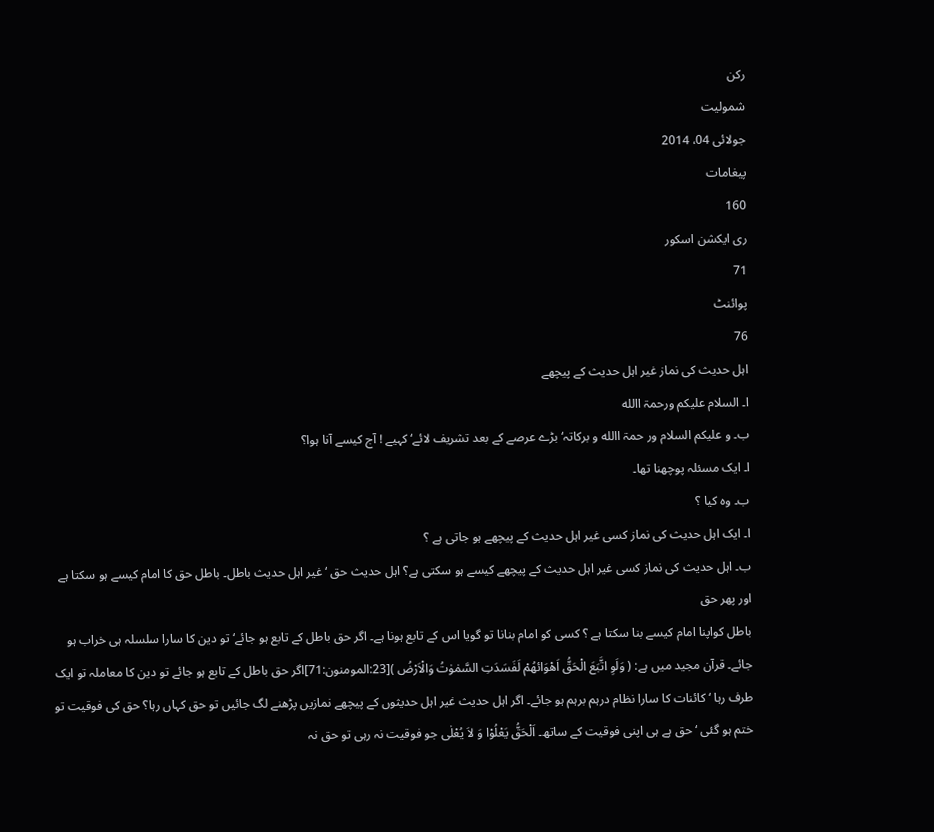رکن
شمولیت
جولائی 04، 2014
پیغامات
160
ری ایکشن اسکور
71
پوائنٹ
76
اہل حدیث کی نماز غیر اہل حدیث کے پیچھے
ا۔ السلام علیکم ورحمۃ االله
ب۔ و علیکم السلام ور حمۃ االله و برکاتہ‘ بڑے عرصے کے بعد تشریف لائے‘ کہیے ! آج کیسے آنا ہوا؟
ا۔ ایک مسئلہ پوچھنا تھا۔
ب۔ وہ کیا ؟
ا۔ ایک اہل حدیث کی نماز کسی غیر اہل حدیث کے پیچھے ہو جاتی ہے ؟
ب۔ اہل حدیث کی نماز کسی غیر اہل حدیث کے پیچھے کیسے ہو سکتی ہے؟ اہل حدیث حق ‘ غیر اہل حدیث باطل۔ باطل حق کا امام کیسے ہو سکتا ہے اور پھر حق
باطل کواپنا امام کیسے بنا سکتا ہے ؟ کسی کو امام بنانا تو گویا اس کے تابع ہونا ہے۔ اگر حق باطل کے تابع ہو جائے‘ تو دین کا سارا سلسلہ ہی خراب ہو جائے۔ قرآن مجید میں ہے: ( وَلَوِ اتَّبَعَ الْحَقُّ اَھْوَائھُمْ لَفَسَدَتِ السَّمٰوٰتُ وَالْاَرْضُ )[23:المومنون:71]اگر حق باطل کے تابع ہو جائے تو دین کا معاملہ تو ایک طرف رہا ‘ کائنات کا سارا نظام درہم برہم ہو جائے۔ اگر اہل حدیث غیر اہل حدیثوں کے پیچھے نمازیں پڑھنے لگ جائیں تو حق کہاں رہا؟ حق کی فوقیت تو ختم ہو گئی ‘ حق ہے ہی اپنی فوقیت کے ساتھ۔ اَلْحَقُّ یَعْلُوْا وَ لاَ یُعْلٰی جو فوقیت نہ رہی تو حق نہ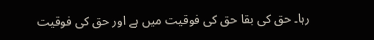رہا۔ حق کی بقا حق کی فوقیت میں ہے اور حق کی فوقیت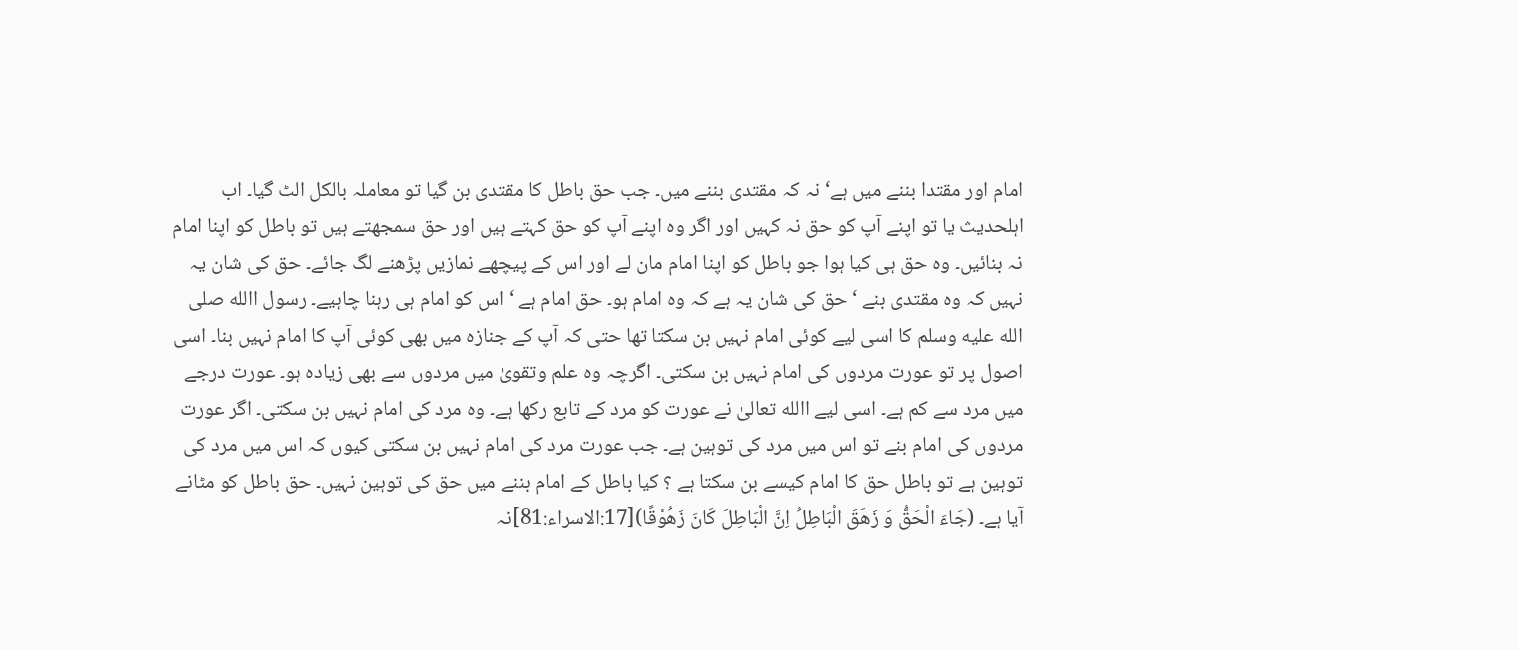امام اور مقتدا بننے میں ہے‘ نہ کہ مقتدی بننے میں۔ جب حق باطل کا مقتدی بن گیا تو معاملہ بالکل الٹ گیا۔ اب اہلحدیث یا تو اپنے آپ کو حق نہ کہیں اور اگر وہ اپنے آپ کو حق کہتے ہیں اور حق سمجھتے ہیں تو باطل کو اپنا امام نہ بنائیں۔ وہ حق ہی کیا ہوا جو باطل کو اپنا امام مان لے اور اس کے پیچھے نمازیں پڑھنے لگ جائے۔ حق کی شان یہ نہیں کہ وہ مقتدی بنے ‘ حق کی شان یہ ہے کہ وہ امام ہو۔ حق امام ہے ‘ اس کو امام ہی رہنا چاہیے۔ رسول االله صلى الله عليه وسلم کا اسی لیے کوئی امام نہیں بن سکتا تھا حتی کہ آپ کے جنازہ میں بھی کوئی آپ کا امام نہیں بنا۔ اسی اصول پر تو عورت مردوں کی امام نہیں بن سکتی۔ اگرچہ وہ علم وتقویٰ میں مردوں سے بھی زیادہ ہو۔ عورت درجے میں مرد سے کم ہے۔ اسی لیے االله تعالیٰ نے عورت کو مرد کے تابع رکھا ہے۔ وہ مرد کی امام نہیں بن سکتی۔ اگر عورت مردوں کی امام بنے تو اس میں مرد کی توہین ہے۔ جب عورت مرد کی امام نہیں بن سکتی کیوں کہ اس میں مرد کی توہین ہے تو باطل حق کا امام کیسے بن سکتا ہے ؟ کیا باطل کے امام بننے میں حق کی توہین نہیں۔ حق باطل کو مٹانے آیا ہے۔ (جَاءَ الْحَقُّ وَ زَھَقَ الْبَاطِلُ اِنَّ الْبَاطِلَ کَانَ زَھُوْقًا)[17:الاسراء:81]نہ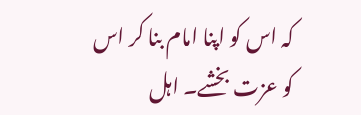کہ اس کو اپنا امام بنا کر اس کو عزت بخشے۔ اہل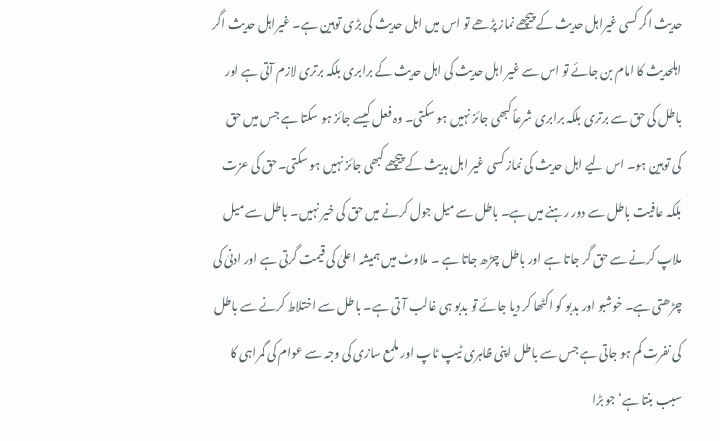حدیث اگر کسی غیراہل حدیث کے پیچھے نماز پڑھے تو اس میں اہل حدیث کی بڑی توہین ہے۔ غیراہل حدیث اگر اہلحدیث کا امام بن جائے تو اس سے غیر اہل حدیث کی اہل حدیث کے برابری بلکہ برتری لازم آتی ہے اور باطل کی حق سے برتری بلکہ برابری شرعاً کبھی جائز نہیں ہو سکتی۔ وہ فعل کیسے جائز ہو سکتا ہے جس میں حق کی توہین ہو۔ اس لیے اہل حدیث کی نماز کسی غیر اہل ہدیث کے پیچھے کبھی جائز نہیں ہو سکتی۔حق کی عزت بلکہ عافیت باطل سے دور رہنے میں ہے۔ باطل سے میل جول کرنے میں حق کی خیر نہیں۔ باطل سے میل ملاپ کرنے سے حق گر جاتا ہے اور باطل چڑھ جاتا ہے ۔ ملاوٹ میں ہمیشہ اعلیٰ کی قیمت گرتی ہے اور ادنیٰ کی چڑھتی ہے۔ خوشبو اور بدبو کو اکٹھا کر دیا جائے تو بدبو ہی غالب آ تی ہے۔ باطل سے اختلاط کرنے سے باطل کی نفرت کم ہو جاتی ہے جس سے باطل اپنی ظاہری ٹیپ ٹاپ اور ملمع سازی کی وجہ سے عوام کی گمراہی کا سبب بنتا ہے‘ جو بڑا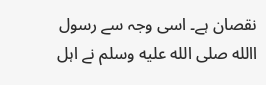نقصان ہے۔ اسی وجہ سے رسول االله صلى الله عليه وسلم نے اہل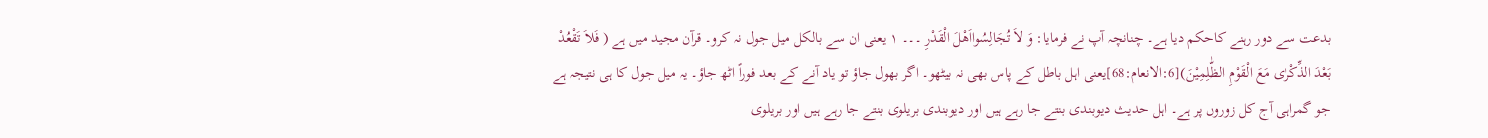بدعت سے دور رہنے کاحکم دیا ہے۔ چنانچہ آپ نے فرمایا: وَ لاَ تُجَالِسُوااَھْلَ الْقَدْرِ ۔۔۔ ۱ یعنی ان سے بالکل میل جول نہ کرو۔ قرآن مجید میں ہے ( فَلاَ تَقْعُدْ بَعْدَ الذِّکْرٰی مَعَ الْقَوْمِ الظّٰلِمِیْنَ)[6:الانعام:68]یعنی اہل باطل کے پاس بھی نہ بیٹھو۔ اگر بھول جاؤ تو یاد آنے کے بعد فوراً اٹھ جاؤ۔ یہ میل جول کا ہی نتیجہ ہے جو گمراہی آج کل زوروں پر ہے۔ اہل حدیث دیوبندی بنتے جا رہے ہیں اور دیوبندی بریلوی بنتے جا رہے ہیں اور بریلوی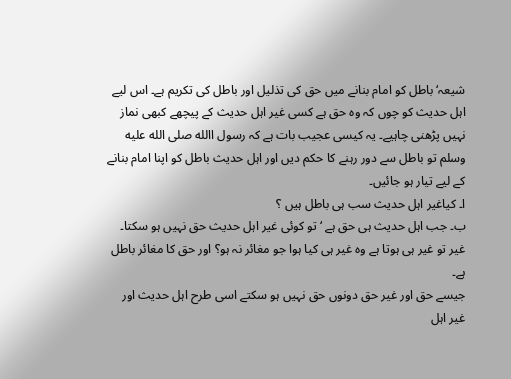شیعہ‘ باطل کو امام بنانے میں حق کی تذلیل اور باطل کی تکریم ہے۔ اس لیے اہل حدیث کو چوں کہ وہ حق ہے کسی غیر اہل حدیث کے پیچھے کبھی نماز نہیں پڑھنی چاہیے۔ یہ کیسی عجیب بات ہے کہ رسول االله صلى الله عليه وسلم تو باطل سے دور رہنے کا حکم دیں اور اہل حدیث باطل کو اپنا امام بنانے کے لیے تیار ہو جائیں۔
ا۔ کیاغیر اہل حدیث سب ہی باطل ہیں ؟
ب۔ جب اہل حدیث ہی حق ہے ‘ تو کوئی غیر اہل حدیث حق نہیں ہو سکتا۔ غیر تو غیر ہی ہوتا ہے وہ غیر ہی کیا ہوا جو مغائر نہ ہو؟ اور حق کا مغائر باطل ہے۔
جیسے حق اور غیر حق دونوں حق نہیں ہو سکتے اسی طرح اہل حدیث اور غیر اہل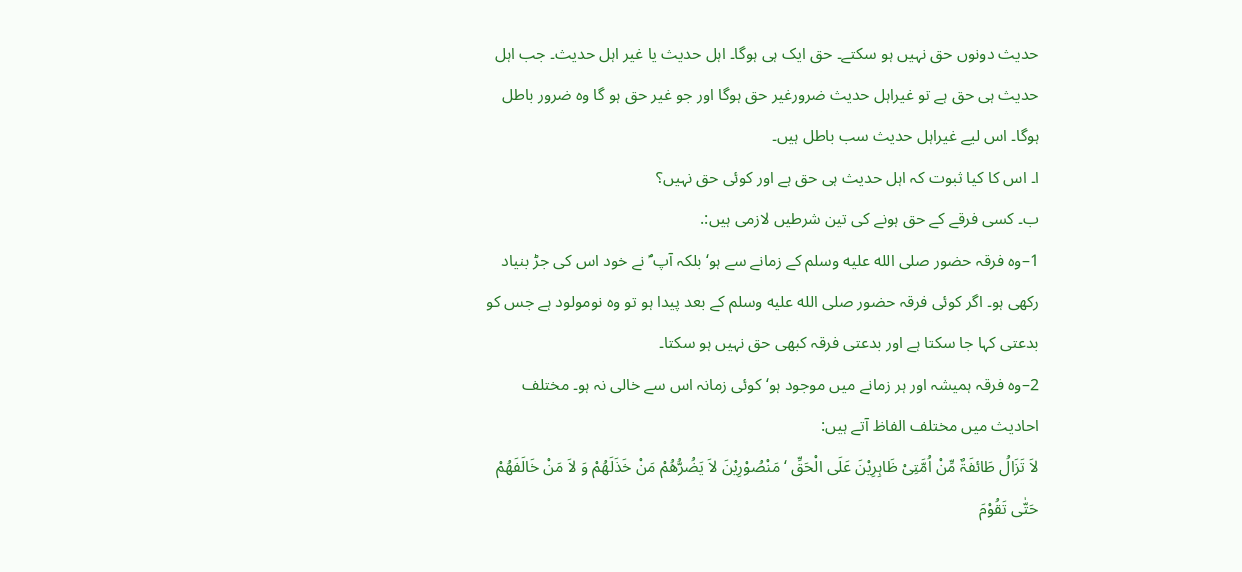حدیث دونوں حق نہیں ہو سکتے۔ حق ایک ہی ہوگا۔ اہل حدیث یا غیر اہل حدیث۔ جب اہل حدیث ہی حق ہے تو غیراہل حدیث ضرورغیر حق ہوگا اور جو غیر حق ہو گا وہ ضرور باطل ہوگا۔ اس لیے غیراہل حدیث سب باطل ہیں۔
ا۔ اس کا کیا ثبوت کہ اہل حدیث ہی حق ہے اور کوئی حق نہیں؟
ب۔ کسی فرقے کے حق ہونے کی تین شرطیں لازمی ہیں:.
1–وہ فرقہ حضور صلى الله عليه وسلم کے زمانے سے ہو‘ بلکہ آپ ؐ نے خود اس کی جڑ بنیاد رکھی ہو۔ اگر کوئی فرقہ حضور صلى الله عليه وسلم کے بعد پیدا ہو تو وہ نومولود ہے جس کو بدعتی کہا جا سکتا ہے اور بدعتی فرقہ کبھی حق نہیں ہو سکتا۔
2–وہ فرقہ ہمیشہ اور ہر زمانے میں موجود ہو‘ کوئی زمانہ اس سے خالی نہ ہو۔ مختلف احادیث میں مختلف الفاظ آتے ہیں:
لاَ تَزَالُ طَائفَۃٌ مِّنْ اُمَّتِیْ ظَاہِرِیْنَ عَلَی الْحَقِّ ‘ مَنْصُوْرِیْنَ لاَ یَضُرُّھُمْ مَنْ خَذَلَھُمْ وَ لاَ مَنْ خَالَفَھُمْ حَتّٰی تَقُوْمَ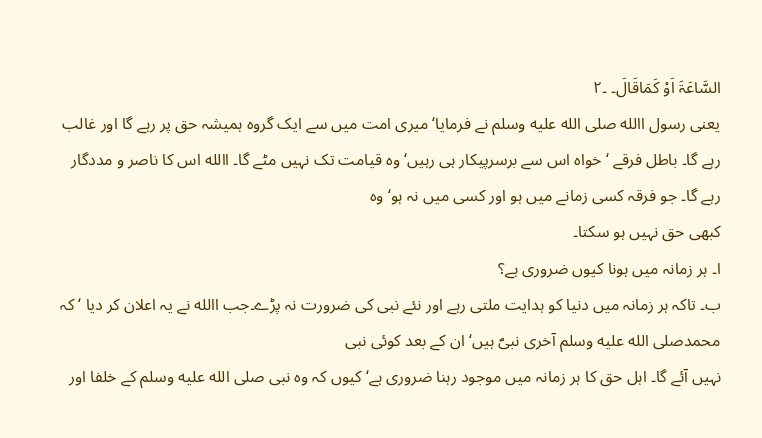السَّاعَۃَ اَوْ کَمَاقَالَ۔ ۔۲
یعنی رسول االله صلى الله عليه وسلم نے فرمایا‘ میری امت میں سے ایک گروہ ہمیشہ حق پر رہے گا اور غالب رہے گا۔ باطل فرقے ‘ خواہ اس سے برسرپیکار ہی رہیں‘ وہ قیامت تک نہیں مٹے گا۔ االله اس کا ناصر و مددگار رہے گا۔ جو فرقہ کسی زمانے میں ہو اور کسی میں نہ ہو‘ وہ
کبھی حق نہیں ہو سکتا۔
ا۔ ہر زمانہ میں ہونا کیوں ضروری ہے؟
ب۔ تاکہ ہر زمانہ میں دنیا کو ہدایت ملتی رہے اور نئے نبی کی ضرورت نہ پڑے۔جب االله نے یہ اعلان کر دیا ‘ کہ محمدصلى الله عليه وسلم آخری نبیؐ ہیں‘ ان کے بعد کوئی نبی
نہیں آئے گا۔ اہل حق کا ہر زمانہ میں موجود رہنا ضروری ہے‘ کیوں کہ وہ نبی صلى الله عليه وسلم کے خلفا اور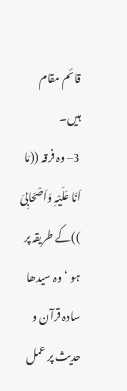قائم مقام ہیں۔
3– وہ فرقہ ((مَا اَنَا عَلَیْہِ وَاَصْحَابِیَ ))کے طریقہ پر ہو ‘ وہ سیدھا سادہ قرآن و حدیث پر عمل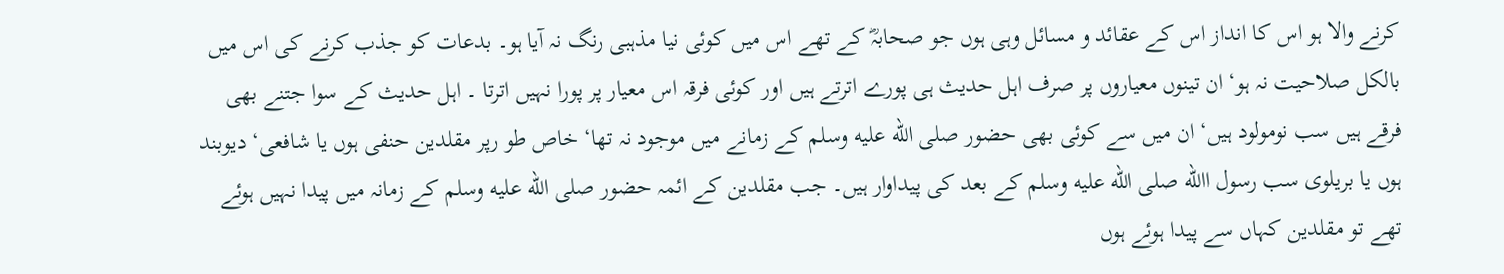کرنے والا ہو اس کا انداز اس کے عقائد و مسائل وہی ہوں جو صحابہؓ کے تھے اس میں کوئی نیا مذہبی رنگ نہ آیا ہو۔ بدعات کو جذب کرنے کی اس میں بالکل صلاحیت نہ ہو‘ ان تینوں معیاروں پر صرف اہل حدیث ہی پورے اترتے ہیں اور کوئی فرقہ اس معیار پر پورا نہیں اترتا ۔ اہل حدیث کے سوا جتنے بھی فرقے ہیں سب نومولود ہیں‘ ان میں سے کوئی بھی حضور صلى الله عليه وسلم کے زمانے میں موجود نہ تھا‘ خاص طو رپر مقلدین حنفی ہوں یا شافعی‘ دیوبند ہوں یا بریلوی سب رسول االله صلى الله عليه وسلم کے بعد کی پیداوار ہیں۔ جب مقلدین کے ائمہ حضور صلى الله عليه وسلم کے زمانہ میں پیدا نہیں ہوئے تھے تو مقلدین کہاں سے پیدا ہوئے ہوں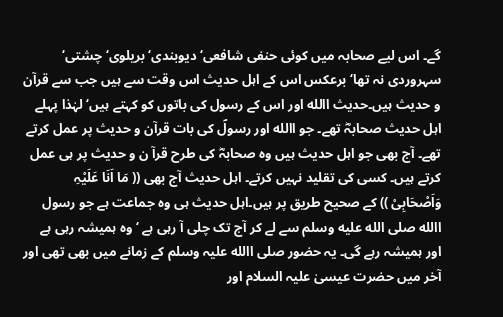گے۔ اس لیے صحابہ میں کوئی حنفی شافعی‘ دیوبندی‘ بریلوی‘ چشتی‘ سہروردی نہ تھا‘ برعکس اس کے اہل حدیث اس وقت سے ہیں جب سے قرآن و حدیث ہیں۔حدیث االله اور اس کے رسول کی باتوں کو کہتے ہیں‘ لہٰذا پہلے اہل حدیث صحابہؓ تھے۔ جو االله اور رسولؐ کی بات قرآن و حدیث پر عمل کرتے تھے۔ آج بھی جو اہل حدیث ہیں وہ صحابہؓ کی طرح قرآ ن و حدیث پر ہی عمل کرتے ہیں۔ کسی کی تقلید نہیں کرتے۔ اہل حدیث آج بھی (( مَا اَنَا عَلَیْہِ وَاَصْحَابِیْ )) کے صحیح طریق پر ہیں۔اہل حدیث ہی وہ جماعت ہے جو رسول االله صلى الله عليه وسلم سے لے کر آج تک چلی آ رہی ہے ‘ وہ ہمیشہ رہی ہے اور ہمیشہ رہے گی۔ یہ حضور صلی االله علیہ وسلم کے زمانے میں بھی تھی اور آخر میں حضرت عیسیٰ علیہ السلام اور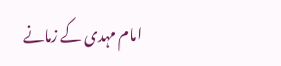امام مہدی کے زمانے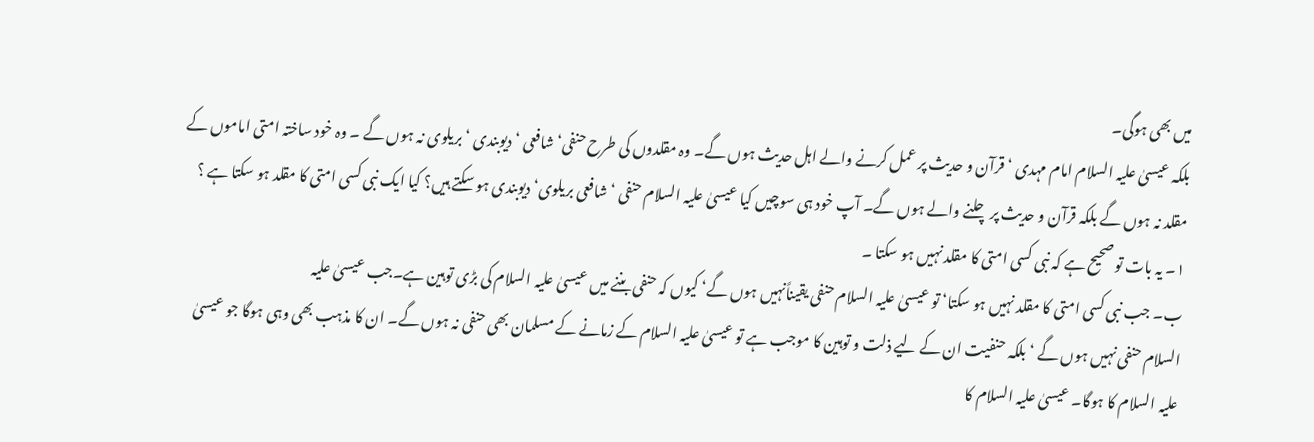میں بھی ہوگی۔
بلکہ عیسیٰ علیہ السلام امام مہدی ‘ قرآن و حدیث پر عمل کرنے والے اہل حدیث ہوں گے۔ وہ مقلدوں کی طرح حنفی‘ شافعی ‘ دیوبندی ‘ بریلوی نہ ہوں گے ۔ وہ خود ساختہ امتی اماموں کے مقلد نہ ہوں گے بلکہ قرآن و حدیث پر چلنے والے ہوں گے۔ آپ خود ہی سوچیں کیا عیسیٰ علیہ السلام حنفی ‘ شافعی بریلوی‘ دیوبندی ہو سکتے ہیں؟ کیا ایک نبی کسی امتی کا مقلد ہو سکتا ہے ؟
۱۔ یہ بات تو صحیح ہے کہ نبی کسی امتی کا مقلد نہیں ہو سکتا ۔
ب۔ جب نبی کسی امتی کا مقلد نہیں ہو سکتا‘ تو عیسیٰ علیہ السلام حنفی یقیناًنہیں ہوں گے‘ کیوں کہ حنفی بننے میں عیسیٰ علیہ السلام کی بڑی توہین ہے۔جب عیسیٰ علیہ
السلام حنفی نہیں ہوں گے ‘ بلکہ حنفیت ان کے لیے ذلت و توہین کا موجب ہے تو عیسیٰ علیہ السلام کے زمانے کے مسلمان بھی حنفی نہ ہوں گے۔ ان کا مذہب بھی وہی ہوگا جو عیسیٰ علیہ السلام کا ہوگا۔ عیسیٰ علیہ السلام کا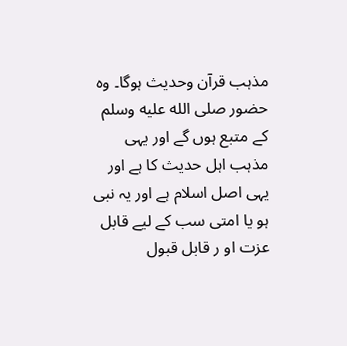مذہب قرآن وحدیث ہوگا۔ وہ حضور صلى الله عليه وسلم کے متبع ہوں گے اور یہی مذہب اہل حدیث کا ہے اور یہی اصل اسلام ہے اور یہ نبی ہو یا امتی سب کے لیے قابل عزت او ر قابل قبول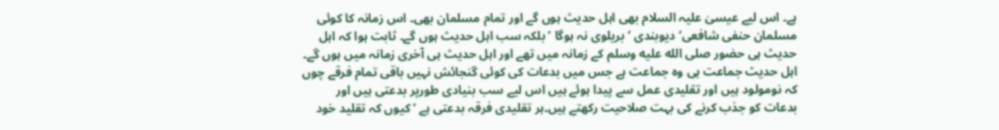ہے۔ اس لیے عیسیٰ علیہ السلام بھی اہل حدیث ہوں گے اور تمام مسلمان بھی۔ اس زمانہ کا کوئی مسلمان حنفی شافعی‘ دیوبندی ‘ بریلوی نہ ہوگا ‘ بلکہ سب اہل حدیث ہوں گے۔ ثابت ہوا کہ اہل حدیث ہی حضور صلى الله عليه وسلم کے زمانہ میں تھے اور اہل حدیث ہی آخری زمانہ میں ہوں گے۔
اہل حدیث جماعت ہی وہ جماعت ہے جس میں بدعات کی کوئی گنجائش نہیں باقی تمام فرقے چوں کہ نومولود ہیں اور تقلیدی عمل سے پیدا ہوئے ہیں اس لیے سب بنیادی طورپر بدعتی ہیں اور بدعات کو جذب کرنے کی بہت صلاحیت رکھتے ہیں۔ہر تقلیدی فرقہ بدعتی ہے ‘ کیوں کہ تقلید خود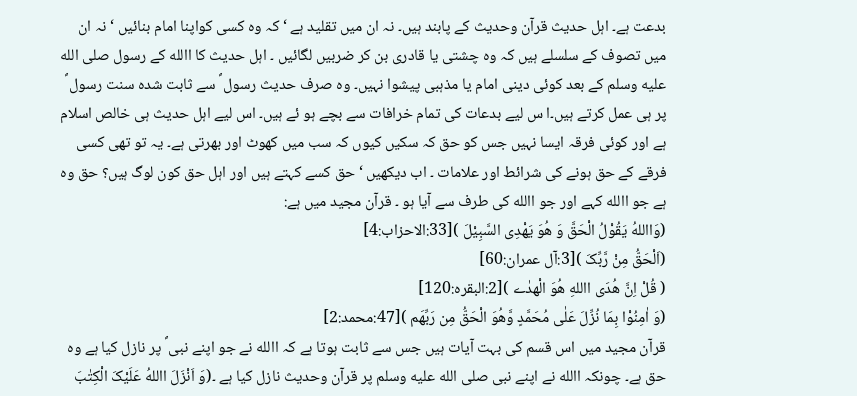بدعت ہے۔ اہل حدیث قرآن وحدیث کے پابند ہیں۔ نہ ان میں تقلید ہے ‘ کہ وہ کسی کواپنا امام بنائیں ‘ نہ ان میں تصوف کے سلسلے ہیں کہ وہ چشتی یا قادری بن کر ضربیں لگائیں ۔ اہل حدیث کا االله کے رسول صلى الله عليه وسلم کے بعد کوئی دینی امام یا مذہبی پیشوا نہیں۔ وہ صرف حدیث رسول ؐ سے ثابت شدہ سنت رسول ؐ پر ہی عمل کرتے ہیں۔ا س لیے بدعات کی تمام خرافات سے بچے ہو ئے ہیں۔ اس لیے اہل حدیث ہی خالص اسلام ہے اور کوئی فرقہ ایسا نہیں جس کو حق کہ سکیں کیوں کہ سب میں کھوٹ اور بھرتی ہے۔ یہ تو تھی کسی فرقے کے حق ہونے کی شرائط اور علامات ۔ اب دیکھیں ‘ حق کسے کہتے ہیں اور اہل حق کون لوگ ہیں؟ حق وہ ہے جو االله کہے اور جو االله کی طرف سے آیا ہو ۔ قرآن مجید میں ہے:
(وَااللهُ یَقُوْلُ الْحَقَّ وَ ھُوَ یَھْدِی السَّبِیْلَ )[33:الاحزاب:4]
(اَلْحَقُّ مِنْ رَّبِّکَ )[3:آل عمران:60]
( قُلْ اِنَّ ھُدَی االلهِ ھُوَ الْھدٰے )[2:البقرہ:120]
(وَ اٰمِنُوْا بِمَا نُزِّلَ عَلٰی مُحَمَّدٍ وَّھُوَ الْحَقُّ مِن رَبِّھَم )[47:محمد:2]
قرآن مجید میں اس قسم کی بہت آیات ہیں جس سے ثابت ہوتا ہے کہ االله نے جو اپنے نبی ؐ پر نازل کیا ہے وہ حق ہے۔ چونکہ االله نے اپنے نبی صلى الله عليه وسلم پر قرآن وحدیث نازل کیا ہے ۔(وَ اَنْزَلَ االلهُ عَلَیْکَ الْکِتٰبَ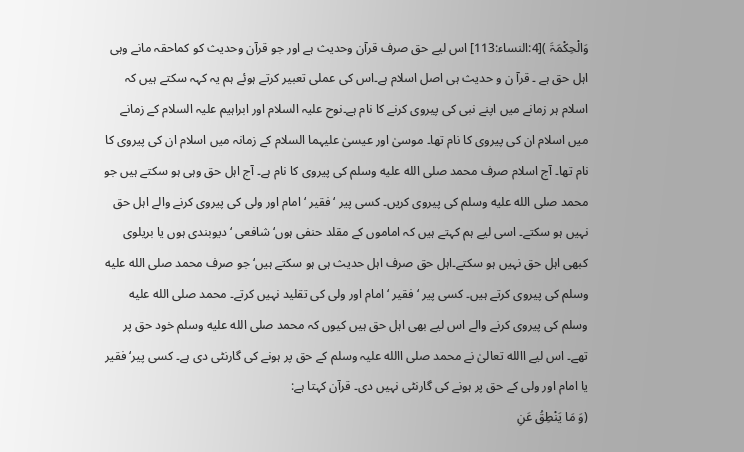وَالْحِکْمَۃَ )[4:النساء:113] اس لیے حق صرف قرآن وحدیث ہے اور جو قرآن وحدیث کو کماحقہ مانے وہی اہل حق ہے ۔ قرآ ن و حدیث ہی اصل اسلام ہے۔اس کی عملی تعبیر کرتے ہوئے ہم یہ کہہ سکتے ہیں کہ اسلام ہر زمانے میں اپنے نبی کی پیروی کرنے کا نام ہے۔نوح علیہ السلام اور ابراہیم علیہ السلام کے زمانے میں اسلام ان کی پیروی کا نام تھا۔ موسیٰ اور عیسیٰ علیہما السلام کے زمانہ میں اسلام ان کی پیروی کا نام تھا۔ آج اسلام صرف محمد صلى الله عليه وسلم کی پیروی کا نام ہے۔ آج اہل حق وہی ہو سکتے ہیں جو محمد صلى الله عليه وسلم کی پیروی کریں۔ کسی پیر ‘ فقیر ‘ امام اور ولی کی پیروی کرنے والے اہل حق نہیں ہو سکتے۔ اسی لیے ہم کہتے ہیں کہ اماموں کے مقلد حنفی ہوں‘ شافعی ‘ دیوبندی ہوں یا بریلوی کبھی اہل حق نہیں ہو سکتے۔اہل حق صرف اہل حدیث ہی ہو سکتے ہیں‘ جو صرف محمد صلى الله عليه وسلم کی پیروی کرتے ہیں۔ کسی پیر ‘ فقیر ‘ امام اور ولی کی تقلید نہیں کرتے۔ محمد صلى الله عليه وسلم کی پیروی کرنے والے اس لیے بھی اہل حق ہیں کیوں کہ محمد صلى الله عليه وسلم خود حق پر تھے۔ اس لیے االله تعالیٰ نے محمد صلی االله علیہ وسلم کے حق پر ہونے کی گارنٹی دی ہے۔ کسی پیر‘ فقیر یا امام اور ولی کے حق پر ہونے کی گارنٹی نہیں دی۔ قرآن کہتا ہے:
(وَ مَا یَنْطِقُ عَنِ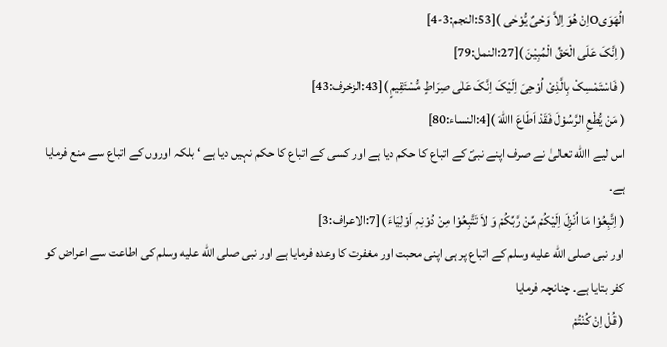الُھَوَیOاِنْ ھُوَ اِلاَّ وَحْیٌ یُّوْحٰی )[53:النجم:3-4]
( اِنَّکَ عَلَی الْحَقِّ الْمُبِیْنَ )[27:النمل:79]
( فَاسْتَمْسِکْ بِالَّذِیْ اُوْحِیَ اِلَیْکَ اِنَّکَ عَلٰی صِرَاطٍ مُّسْتَقِیمٍ )[43:الزخرف:43]
( مَنْ یُّطْعِ الرَّسُوْلَ فَقَدْ اَطَاعَ االلهَ )[4:النساء:80]
اس لیے االله تعالیٰ نے صرف اپنے نبیؐ کے اتباع کا حکم دیا ہے اور کسی کے اتباع کا حکم نہیں دیا ہے ‘ بلکہ اوروں کے اتباع سے منع فرمایا ہے۔
( اِتَّبِعُوْا مَا اُنْزِلَ اِلَیْکُمْ مِّنْ رَّبِّکُمْ وَ لاَ تَتَّبِعُوْا مِنْ دُوْنِہٖ اَوْلِیَاءَ )[7:الاعراف:3]
اور نبی صلى الله عليه وسلم کے اتباع پر ہی اپنی محبت اور مغفرت کا وعدہ فرمایا ہے اور نبی صلى الله عليه وسلم کی اطاعت سے اعراض کو کفر بتایا ہے۔ چنانچہ فرمایا
( قُلْ اِنْ کُنْتُمْ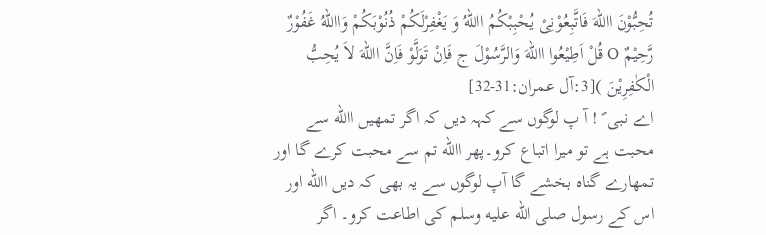تُحِبُّوْنَ االلهَ فَاتَّبِعُوْنِیْ یُحْبِبْکُمُ االلهُ وَ یَغْفِرْلَکُمْ ذُنُوْبَکُمْ وَااللهُ غَفُوْرٌ رَّحِیْمٌ O قُلْ اَطِیْعُوا االلهَ وَالرَّسُوْلَ ج فَاِنْ تَوَلَّوْ فَاِنَّ االلهَ لاَ یُحِبُّ الْکٰفِرِیْنَ )[3:آل عمران:31-32]
اے نبی ؐ ! آ پ لوگوں سے کہہ دیں کہ اگر تمھیں االله سے محبت ہے تو میرا اتباع کرو۔پھر االله تم سے محبت کرے گا اور تمھارے گناہ بخشے گا آپ لوگوں سے یہ بھی کہ دیں االله اور اس کے رسول صلى الله عليه وسلم کی اطاعت کرو۔ اگر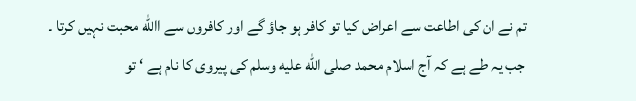تم نے ان کی اطاعت سے اعراض کیا تو کافر ہو جاؤ گے اور کافروں سے االله محبت نہیں کرتا ۔
جب یہ طے ہے کہ آج اسلام محمد صلى الله عليه وسلم کی پیروی کا نام ہے ‘ تو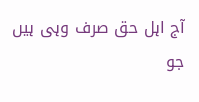آج اہل حق صرف وہی ہیں جو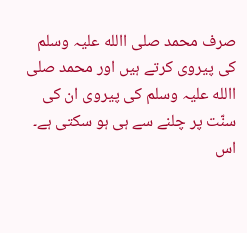صرف محمد صلی االله علیہ وسلم کی پیروی کرتے ہیں اور محمد صلی االله علیہ وسلم کی پیروی ان کی سنّت پر چلنے سے ہی ہو سکتی ہے۔ اس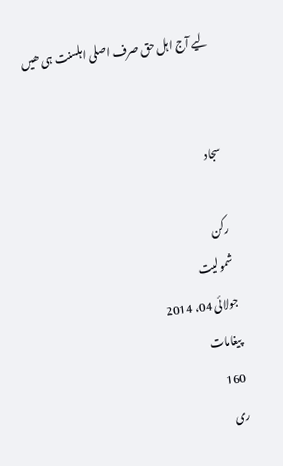لیے آج اہل حق صرف اصلی اہلسنت ہی ھیں


سجاد

رکن
شمولیت
جولائی 04، 2014
پیغامات
160
ری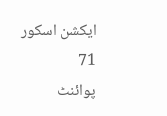ایکشن اسکور
71
پوائنٹ